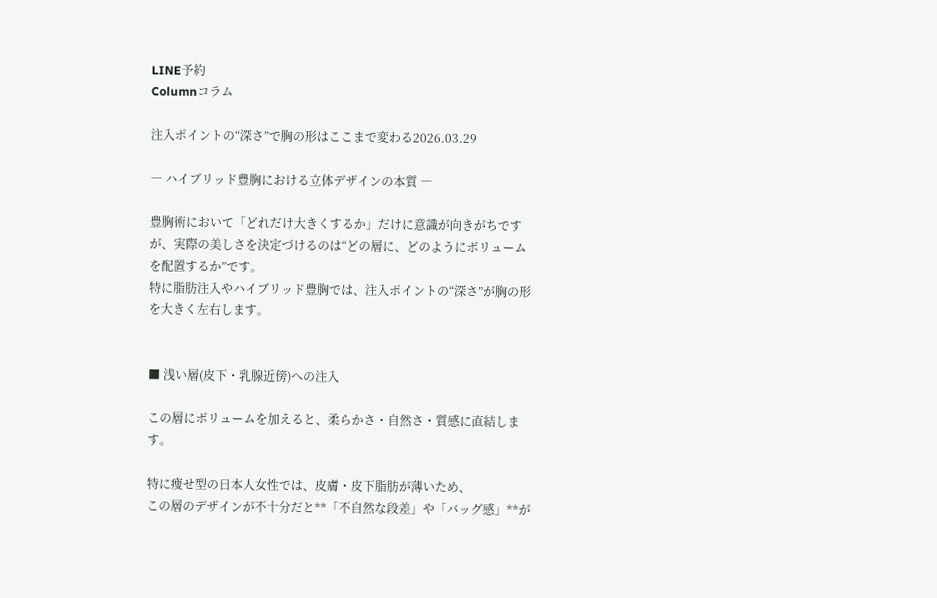LINE予約
Columnコラム

注入ポイントの“深さ”で胸の形はここまで変わる2026.03.29

― ハイブリッド豊胸における立体デザインの本質 ―

豊胸術において「どれだけ大きくするか」だけに意識が向きがちですが、実際の美しさを決定づけるのは“どの層に、どのようにボリュームを配置するか”です。
特に脂肪注入やハイブリッド豊胸では、注入ポイントの“深さ”が胸の形を大きく左右します。


■ 浅い層(皮下・乳腺近傍)への注入

この層にボリュームを加えると、柔らかさ・自然さ・質感に直結します。

特に痩せ型の日本人女性では、皮膚・皮下脂肪が薄いため、
この層のデザインが不十分だと**「不自然な段差」や「バッグ感」**が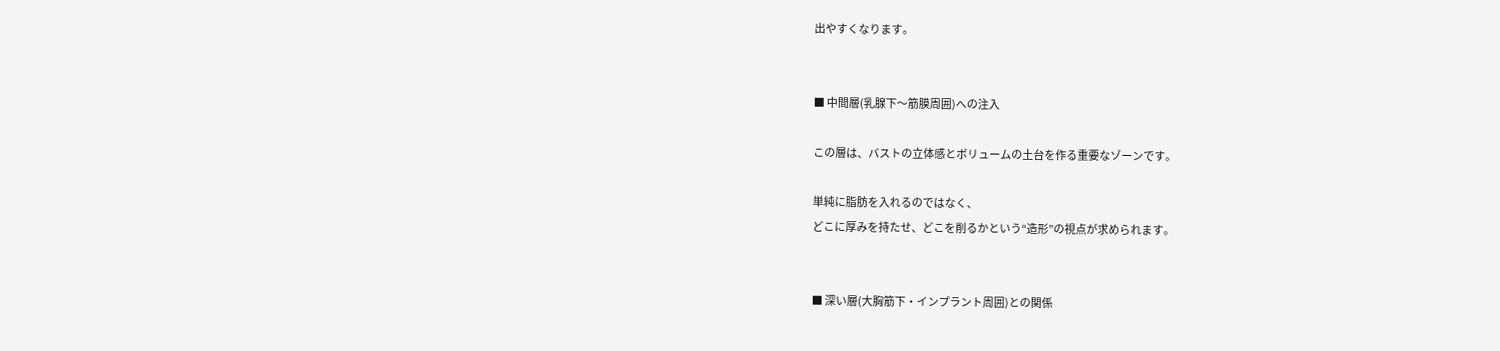出やすくなります。


■ 中間層(乳腺下〜筋膜周囲)への注入

この層は、バストの立体感とボリュームの土台を作る重要なゾーンです。

単純に脂肪を入れるのではなく、
どこに厚みを持たせ、どこを削るかという“造形”の視点が求められます。


■ 深い層(大胸筋下・インプラント周囲)との関係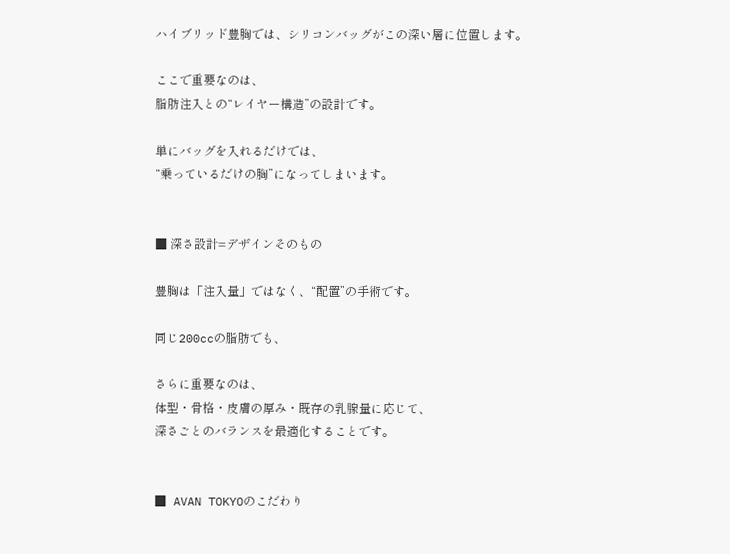ハイブリッド豊胸では、シリコンバッグがこの深い層に位置します。

ここで重要なのは、
脂肪注入との“レイヤー構造”の設計です。

単にバッグを入れるだけでは、
“乗っているだけの胸”になってしまいます。


■ 深さ設計=デザインそのもの

豊胸は「注入量」ではなく、“配置”の手術です。

同じ200ccの脂肪でも、

さらに重要なのは、
体型・骨格・皮膚の厚み・既存の乳腺量に応じて、
深さごとのバランスを最適化することです。


■ AVAN TOKYOのこだわり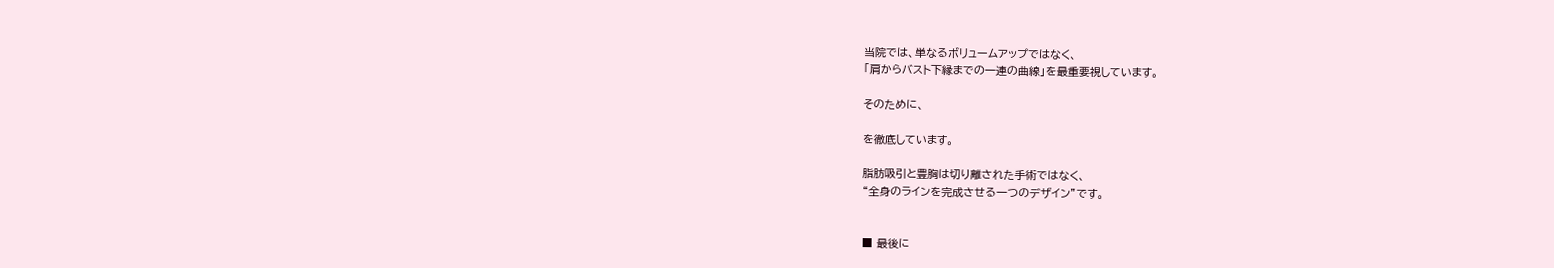当院では、単なるボリュームアップではなく、
「肩からバスト下縁までの一連の曲線」を最重要視しています。

そのために、

を徹底しています。

脂肪吸引と豊胸は切り離された手術ではなく、
“全身のラインを完成させる一つのデザイン”です。


■ 最後に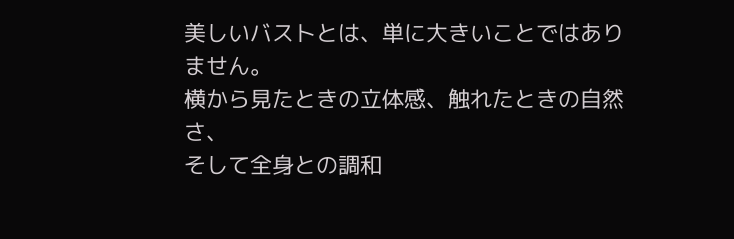美しいバストとは、単に大きいことではありません。
横から見たときの立体感、触れたときの自然さ、
そして全身との調和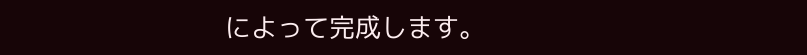によって完成します。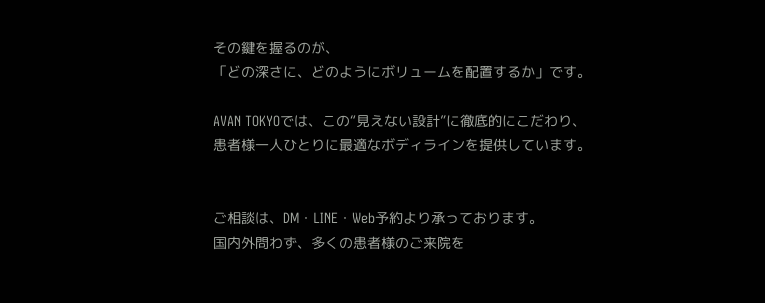その鍵を握るのが、
「どの深さに、どのようにボリュームを配置するか」です。

AVAN TOKYOでは、この“見えない設計”に徹底的にこだわり、
患者様一人ひとりに最適なボディラインを提供しています。


ご相談は、DM・LINE・Web予約より承っております。
国内外問わず、多くの患者様のご来院を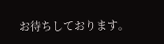お待ちしております。